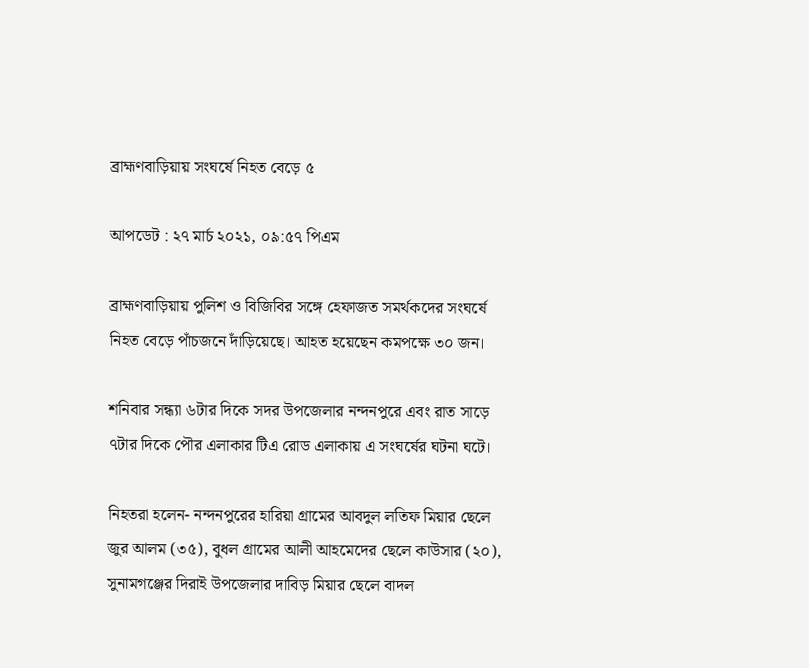ব্রাহ্মণবাড়িয়ায় সংঘর্ষে নিহত বেড়ে ৫

আপডেট : ২৭ মার্চ ২০২১, ০৯:৫৭ পিএম

ব্রাহ্মণবাড়িয়ায় পুলিশ ও বিজিবির সঙ্গে হেফাজত সমর্থকদের সংঘর্ষে নিহত বেড়ে পাঁচজনে দাঁড়িয়েছে। আহত হয়েছেন কমপক্ষে ৩০ জন।

শনিবার সন্ধ্যা ৬টার দিকে সদর উপজেলার নন্দনপুরে এবং রাত সাড়ে ৭টার দিকে পৌর এলাকার টিএ রোড এলাকায় এ সংঘর্ষের ঘটনা ঘটে।

নিহতরা হলেন- নন্দনপুরের হারিয়া গ্রামের আবদুল লতিফ মিয়ার ছেলে জুর আলম (৩৫), বুধল গ্রামের আলী আহমেদের ছেলে কাউসার (২০), সুনামগঞ্জের দিরাই উপজেলার দাবিড় মিয়ার ছেলে বাদল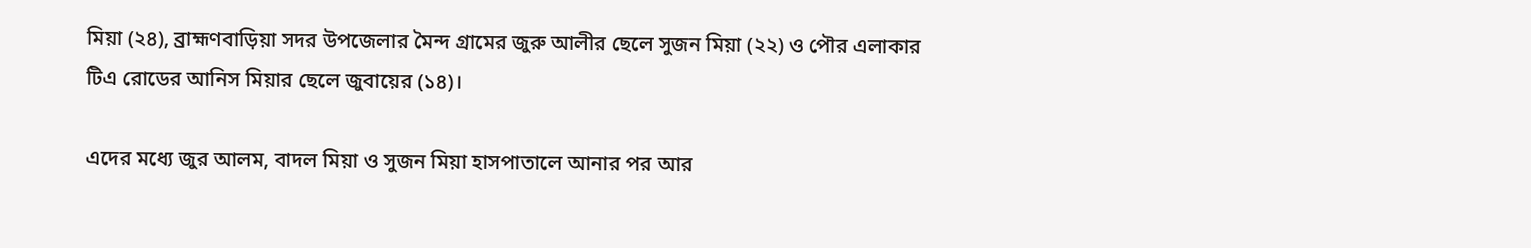মিয়া (২৪), ব্রাহ্মণবাড়িয়া সদর উপজেলার মৈন্দ গ্রামের জুরু আলীর ছেলে সুজন মিয়া (২২) ও পৌর এলাকার টিএ রোডের আনিস মিয়ার ছেলে জুবায়ের (১৪)।

এদের মধ্যে জুর আলম, বাদল মিয়া ও সুজন মিয়া হাসপাতালে আনার পর আর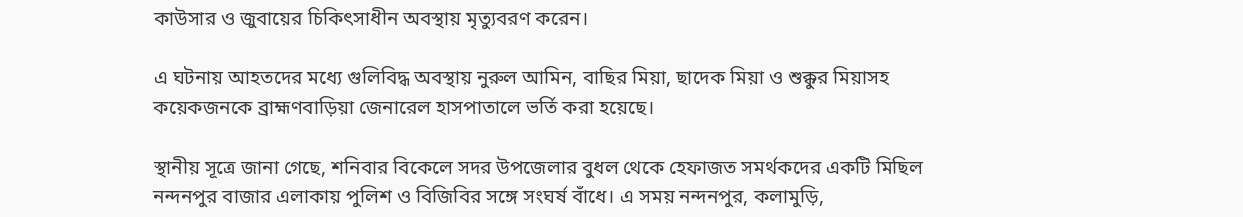কাউসার ও জুবায়ের চিকিৎসাধীন অবস্থায় মৃত্যুবরণ করেন।

এ ঘটনায় আহতদের মধ্যে গুলিবিদ্ধ অবস্থায় নুরুল আমিন, বাছির মিয়া, ছাদেক মিয়া ও শুক্কুর মিয়াসহ কয়েকজনকে ব্রাহ্মণবাড়িয়া জেনারেল হাসপাতালে ভর্তি করা হয়েছে।

স্থানীয় সূত্রে জানা গেছে, শনিবার বিকেলে সদর উপজেলার বুধল থেকে হেফাজত সমর্থকদের একটি মিছিল নন্দনপুর বাজার এলাকায় পুলিশ ও বিজিবির সঙ্গে সংঘর্ষ বাঁধে। এ সময় নন্দনপুর, কলামুড়ি,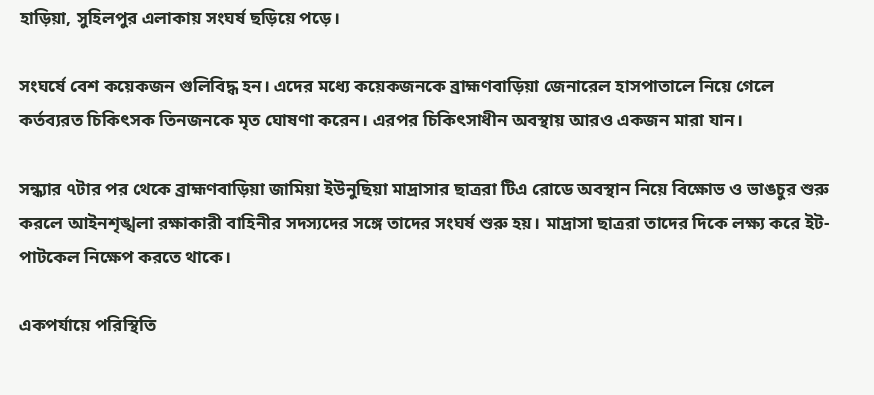হাড়িয়া, সুহিলপুর এলাকায় সংঘর্ষ ছড়িয়ে পড়ে।

সংঘর্ষে বেশ কয়েকজন গুলিবিদ্ধ হন। এদের মধ্যে কয়েকজনকে ব্রাহ্মণবাড়িয়া জেনারেল হাসপাতালে নিয়ে গেলে কর্তব্যরত চিকিৎসক তিনজনকে মৃত ঘোষণা করেন। এরপর চিকিৎসাধীন অবস্থায় আরও একজন মারা যান।

সন্ধ্যার ৭টার পর থেকে ব্রাহ্মণবাড়িয়া জামিয়া ইউনুছিয়া মাদ্রাসার ছাত্ররা টিএ রোডে অবস্থান নিয়ে বিক্ষোভ ও ভাঙচুর শুরু করলে আইনশৃঙ্খলা রক্ষাকারী বাহিনীর সদস্যদের সঙ্গে তাদের সংঘর্ষ শুরু হয়। মাদ্রাসা ছাত্ররা তাদের দিকে লক্ষ্য করে ইট-পাটকেল নিক্ষেপ করতে থাকে।

একপর্যায়ে পরিস্থিতি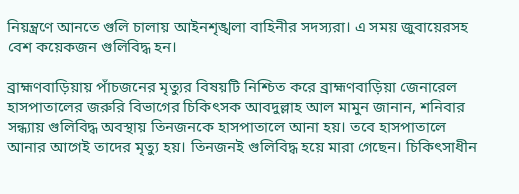নিয়ন্ত্রণে আনতে গুলি চালায় আইনশৃঙ্খলা বাহিনীর সদস্যরা। এ সময় জুবায়েরসহ বেশ কয়েকজন গুলিবিদ্ধ হন।

ব্রাহ্মণবাড়িয়ায় পাঁচজনের মৃত্যুর বিষয়টি নিশ্চিত করে ব্রাহ্মণবাড়িয়া জেনারেল হাসপাতালের জরুরি বিভাগের চিকিৎসক আবদুল্লাহ আল মামুন জানান, শনিবার সন্ধ্যায় গুলিবিদ্ধ অবস্থায় তিনজনকে হাসপাতালে আনা হয়। তবে হাসপাতালে আনার আগেই তাদের মৃত্যু হয়। তিনজনই গুলিবিদ্ধ হয়ে মারা গেছেন। চিকিৎসাধীন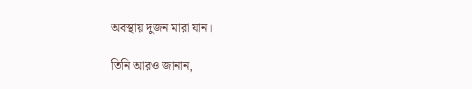অবস্থায় দুজন মারা যান।

তিনি আরও জানান,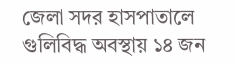জেলা সদর হাসপাতালে গুলিবিদ্ধ অবস্থায় ১৪ জন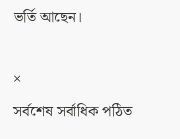ভর্তি আছেন।

×
সর্বশেষ সর্বাধিক পঠিত